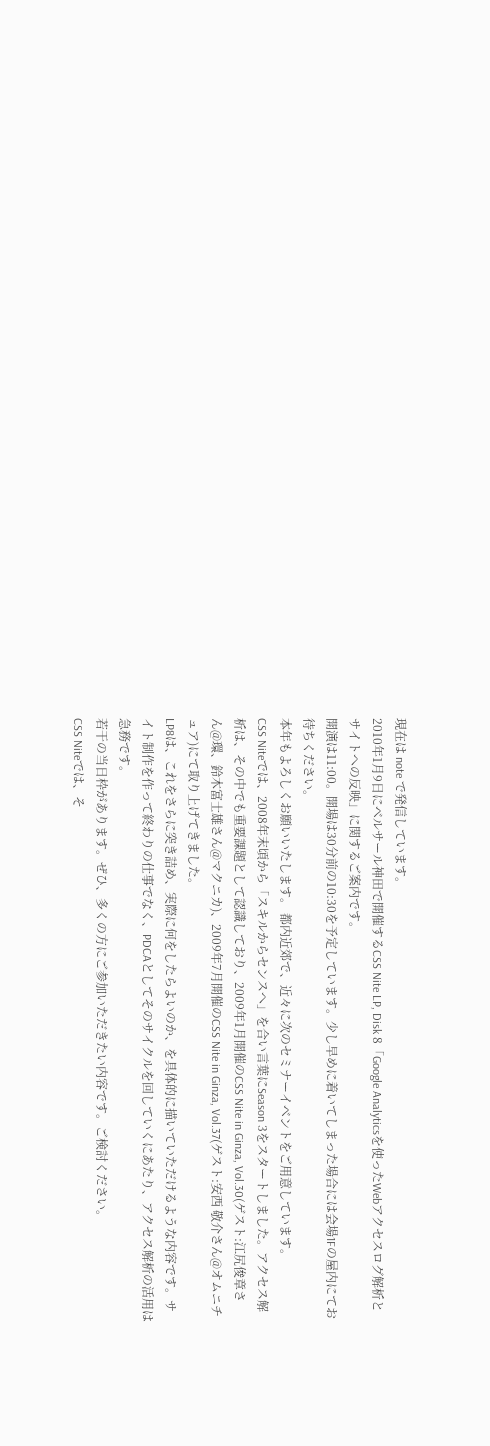現在は note で発信しています。
2010年1月9日にベルサール神田で開催するCSS Nite LP, Disk 8「Google Analyticsを使ったWebアクセスログ解析とサイトへの反映」に関するご案内です。
開演は11:00。開場は30分前の10:30を予定しています。少し早めに着いてしまった場合には会場1Fの屋内にてお待ちください。
本年もよろしくお願いいたします。 都内近郊で、近々に次のセミナーイベントをご用意しています。
CSS Niteでは、2008年末頃から「スキルからセンスへ」を合い言葉にSeason 3をスタートしました。アクセス解析は、その中でも重要課題として認識しており、2009年1月開催のCSS Nite in Ginza, Vol.30(ゲスト:江尻俊章さん@環、鈴木富士雄さん@マクニカ)、2009年7月開催のCSS Nite in Ginza, Vol.37(ゲスト:安西 敬介さん@オムニチュア)にて取り上げてきました。
LP8は、これをさらに突き詰め、実際に何をしたらよいのか、を具体的に描いていただけるような内容です。サイト制作を作って終わりの仕事でなく、PDCAとしてそのサイクルを回していくにあたり、アクセス解析の活用は急務です。
若干の当日枠があります。ぜひ、多くの方にご参加いただきたい内容です。ご検討ください。
CSS Niteでは、そ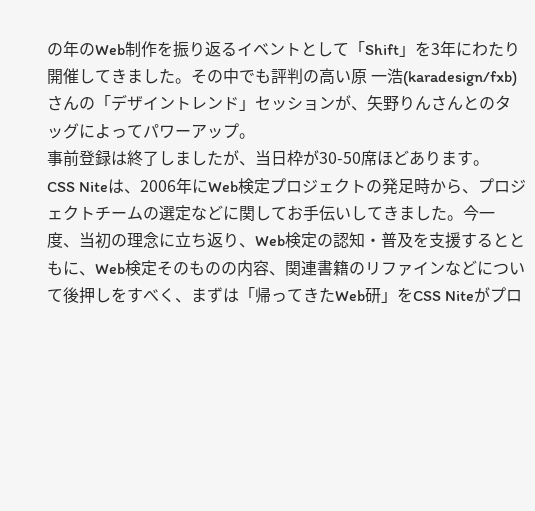の年のWeb制作を振り返るイベントとして「Shift」を3年にわたり開催してきました。その中でも評判の高い原 一浩(karadesign/fxb)さんの「デザイントレンド」セッションが、矢野りんさんとのタッグによってパワーアップ。
事前登録は終了しましたが、当日枠が30-50席ほどあります。
CSS Niteは、2006年にWeb検定プロジェクトの発足時から、プロジェクトチームの選定などに関してお手伝いしてきました。今一度、当初の理念に立ち返り、Web検定の認知・普及を支援するとともに、Web検定そのものの内容、関連書籍のリファインなどについて後押しをすべく、まずは「帰ってきたWeb研」をCSS Niteがプロ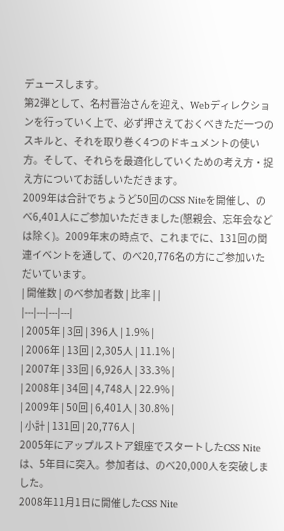デュースします。
第2弾として、名村晋治さんを迎え、Webディレクションを行っていく上で、必ず押さえておくべきただ一つのスキルと、それを取り巻く4つのドキュメントの使い方。そして、それらを最適化していくための考え方・捉え方についてお話しいただきます。
2009年は合計でちょうど50回のCSS Niteを開催し、のべ6,401人にご参加いただきました(懇親会、忘年会などは除く)。2009年末の時点で、これまでに、131回の関連イベントを通して、のべ20,776名の方にご参加いただいています。
| 開催数 | のべ参加者数 | 比率 | |
|---|---|---|---|
| 2005年 | 3回 | 396人 | 1.9% |
| 2006年 | 13回 | 2,305人 | 11.1% |
| 2007年 | 33回 | 6,926人 | 33.3% |
| 2008年 | 34回 | 4,748人 | 22.9% |
| 2009年 | 50回 | 6,401人 | 30.8% |
| 小計 | 131回 | 20,776人 |
2005年にアップルストア銀座でスタートしたCSS Niteは、5年目に突入。参加者は、のべ20,000人を突破しました。
2008年11月1日に開催したCSS Nite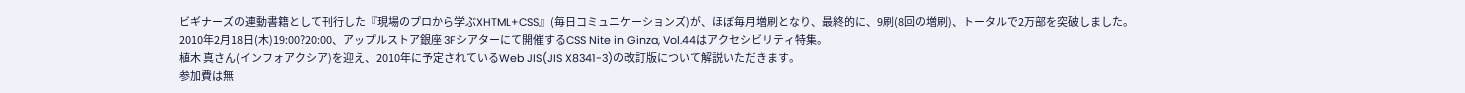ビギナーズの連動書籍として刊行した『現場のプロから学ぶXHTML+CSS』(毎日コミュニケーションズ)が、ほぼ毎月増刷となり、最終的に、9刷(8回の増刷)、トータルで2万部を突破しました。
2010年2月18日(木)19:00?20:00、アップルストア銀座 3Fシアターにて開催するCSS Nite in Ginza, Vol.44はアクセシビリティ特集。
植木 真さん(インフォアクシア)を迎え、2010年に予定されているWeb JIS(JIS X8341-3)の改訂版について解説いただきます。
参加費は無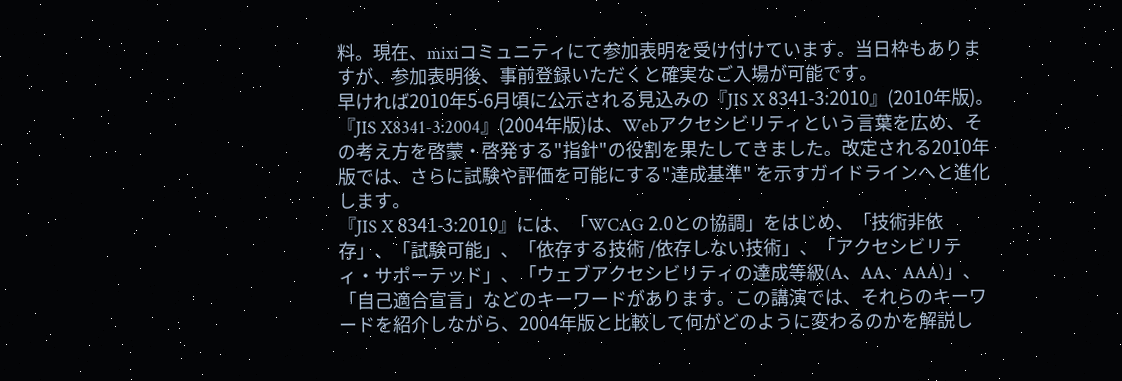料。現在、mixiコミュニティにて参加表明を受け付けています。当日枠もありますが、参加表明後、事前登録いただくと確実なご入場が可能です。
早ければ2010年5-6月頃に公示される見込みの『JIS X 8341-3:2010』(2010年版)。『JIS X8341-3:2004』(2004年版)は、Webアクセシビリティという言葉を広め、その考え方を啓蒙・啓発する"指針"の役割を果たしてきました。改定される2010年版では、さらに試験や評価を可能にする"達成基準" を示すガイドラインへと進化します。
『JIS X 8341-3:2010』には、「WCAG 2.0との協調」をはじめ、「技術非依存」、「試験可能」、「依存する技術 /依存しない技術」、「アクセシビリティ・サポーテッド」、「ウェブアクセシビリティの達成等級(A、AA、AAA)」、「自己適合宣言」などのキーワードがあります。この講演では、それらのキーワードを紹介しながら、2004年版と比較して何がどのように変わるのかを解説し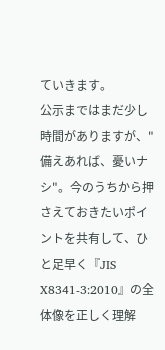ていきます。
公示まではまだ少し時間がありますが、"備えあれば、憂いナシ"。今のうちから押さえておきたいポイントを共有して、ひと足早く『JIS X8341-3:2010』の全体像を正しく理解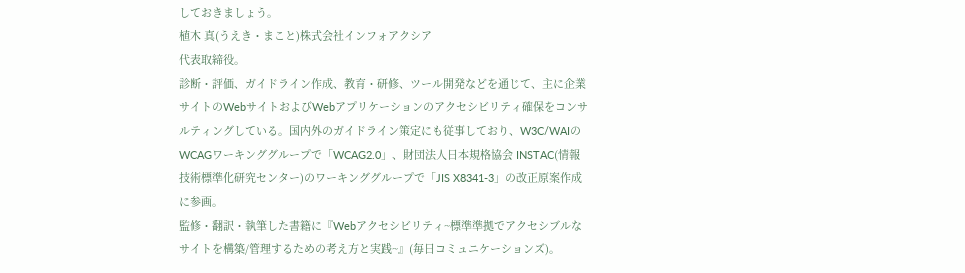しておきましょう。
植木 真(うえき・まこと)株式会社インフォアクシア
代表取締役。
診断・評価、ガイドライン作成、教育・研修、ツール開発などを通じて、主に企業サイトのWebサイトおよびWebアプリケーションのアクセシビリティ確保をコンサルティングしている。国内外のガイドライン策定にも従事しており、W3C/WAIのWCAGワーキンググループで「WCAG2.0」、財団法人日本規格協会 INSTAC(情報技術標準化研究センター)のワーキンググループで「JIS X8341-3」の改正原案作成に参画。
監修・翻訳・執筆した書籍に『Webアクセシビリティ~標準準拠でアクセシブルなサイトを構築/管理するための考え方と実践~』(毎日コミュニケーションズ)。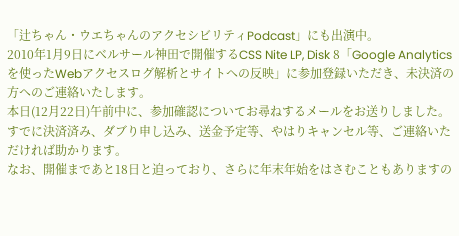「辻ちゃん・ウエちゃんのアクセシビリティPodcast」にも出演中。
2010年1月9日にベルサール神田で開催するCSS Nite LP, Disk 8「Google Analyticsを使ったWebアクセスログ解析とサイトへの反映」に参加登録いただき、未決済の方へのご連絡いたします。
本日(12月22日)午前中に、参加確認についてお尋ねするメールをお送りしました。すでに決済済み、ダブり申し込み、送金予定等、やはりキャンセル等、ご連絡いただければ助かります。
なお、開催まであと18日と迫っており、さらに年末年始をはさむこともありますの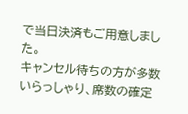で当日決済もご用意しました。
キャンセル待ちの方が多数いらっしゃり、席数の確定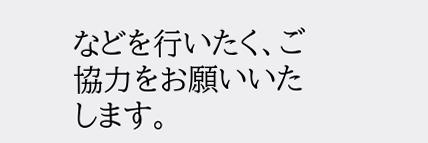などを行いたく、ご協力をお願いいたします。